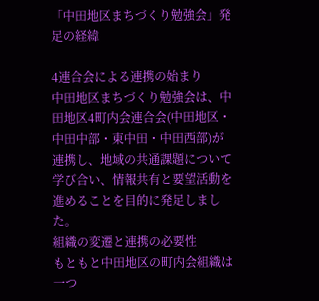「中田地区まちづくり勉強会」発足の経緯

4連合会による連携の始まり
中田地区まちづくり勉強会は、中田地区4町内会連合会(中田地区・中田中部・東中田・中田西部)が連携し、地域の共通課題について学び合い、情報共有と要望活動を進めることを目的に発足しました。
組織の変遷と連携の必要性
もともと中田地区の町内会組織は一つ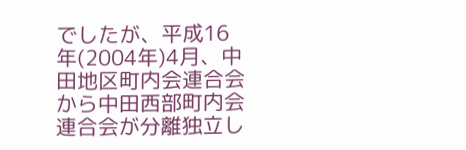でしたが、平成16年(2004年)4月、中田地区町内会連合会から中田西部町内会連合会が分離独立し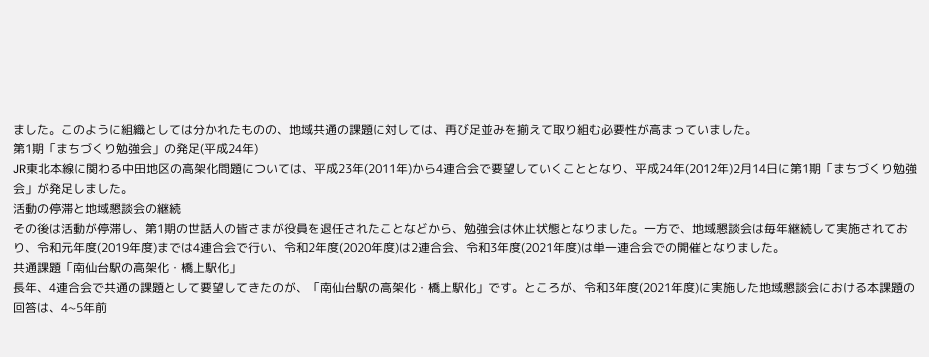ました。このように組織としては分かれたものの、地域共通の課題に対しては、再び足並みを揃えて取り組む必要性が高まっていました。
第1期「まちづくり勉強会」の発足(平成24年)
JR東北本線に関わる中田地区の高架化問題については、平成23年(2011年)から4連合会で要望していくこととなり、平成24年(2012年)2月14日に第1期「まちづくり勉強会」が発足しました。
活動の停滞と地域懇談会の継続
その後は活動が停滞し、第1期の世話人の皆さまが役員を退任されたことなどから、勉強会は休止状態となりました。一方で、地域懇談会は毎年継続して実施されており、令和元年度(2019年度)までは4連合会で行い、令和2年度(2020年度)は2連合会、令和3年度(2021年度)は単一連合会での開催となりました。
共通課題「南仙台駅の高架化・橋上駅化」
長年、4連合会で共通の課題として要望してきたのが、「南仙台駅の高架化・橋上駅化」です。ところが、令和3年度(2021年度)に実施した地域懇談会における本課題の回答は、4~5年前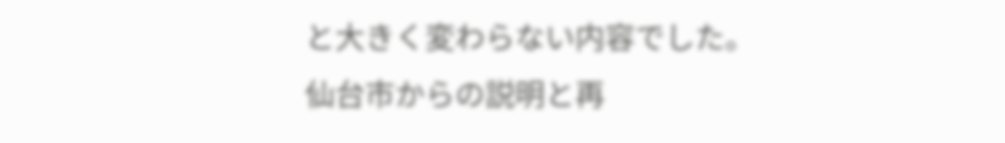と大きく変わらない内容でした。
仙台市からの説明と再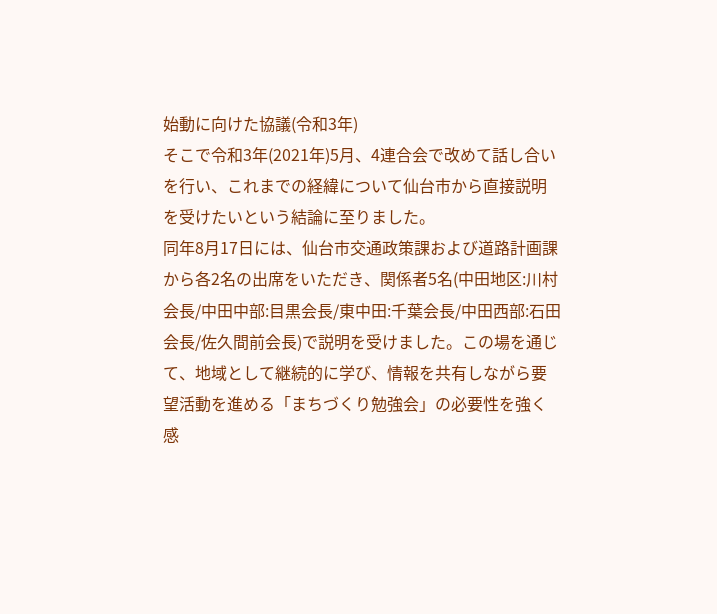始動に向けた協議(令和3年)
そこで令和3年(2021年)5月、4連合会で改めて話し合いを行い、これまでの経緯について仙台市から直接説明を受けたいという結論に至りました。
同年8月17日には、仙台市交通政策課および道路計画課から各2名の出席をいただき、関係者5名(中田地区:川村会長/中田中部:目黒会長/東中田:千葉会長/中田西部:石田会長/佐久間前会長)で説明を受けました。この場を通じて、地域として継続的に学び、情報を共有しながら要望活動を進める「まちづくり勉強会」の必要性を強く感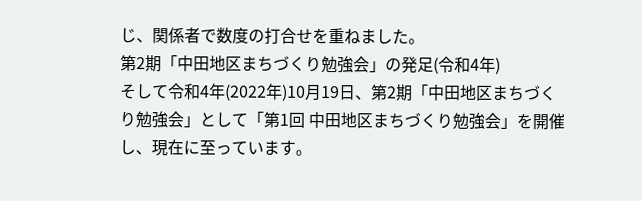じ、関係者で数度の打合せを重ねました。
第2期「中田地区まちづくり勉強会」の発足(令和4年)
そして令和4年(2022年)10月19日、第2期「中田地区まちづくり勉強会」として「第1回 中田地区まちづくり勉強会」を開催し、現在に至っています。